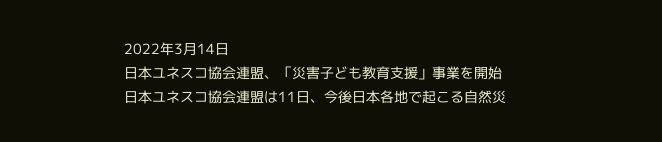2022年3月14日
日本ユネスコ協会連盟、「災害子ども教育支援」事業を開始
日本ユネスコ協会連盟は11日、今後日本各地で起こる自然災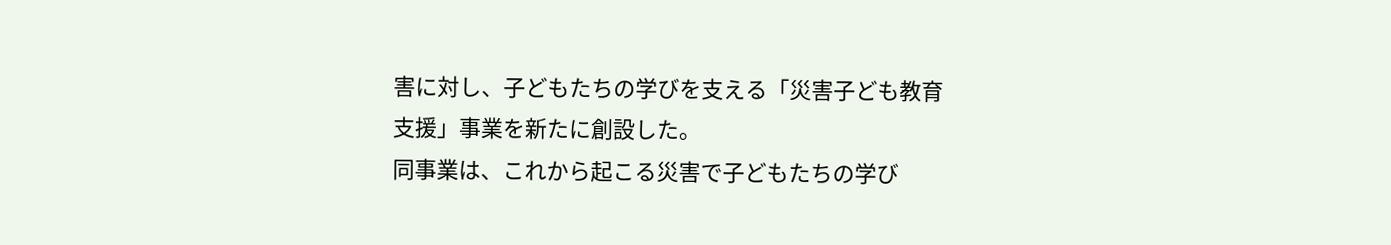害に対し、子どもたちの学びを支える「災害子ども教育支援」事業を新たに創設した。
同事業は、これから起こる災害で子どもたちの学び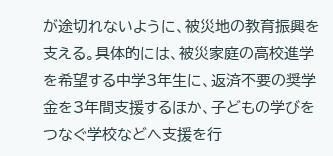が途切れないように、被災地の教育振興を支える。具体的には、被災家庭の高校進学を希望する中学3年生に、返済不要の奨学金を3年間支援するほか、子どもの学びをつなぐ学校などへ支援を行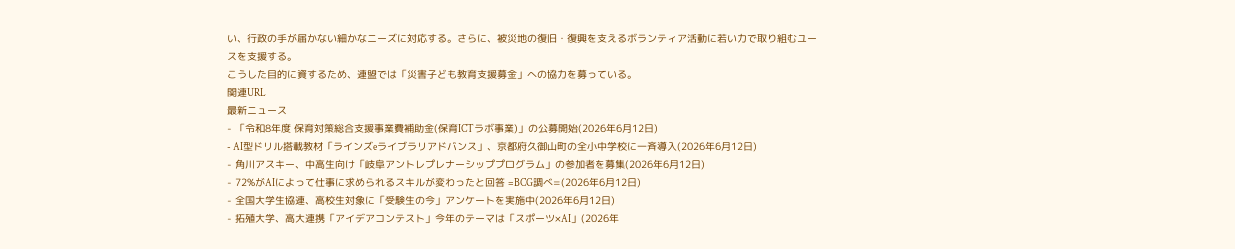い、行政の手が届かない細かなニーズに対応する。さらに、被災地の復旧・復興を支えるボランティア活動に若い力で取り組むユースを支援する。
こうした目的に資するため、連盟では「災害子ども教育支援募金」への協力を募っている。
関連URL
最新ニュース
- 「令和8年度 保育対策総合支援事業費補助金(保育ICTラボ事業)」の公募開始(2026年6月12日)
- AI型ドリル搭載教材「ラインズeライブラリアドバンス」、京都府久御山町の全小中学校に一斉導入(2026年6月12日)
- 角川アスキー、中高生向け「岐阜アントレプレナーシッププログラム」の参加者を募集(2026年6月12日)
- 72%がAIによって仕事に求められるスキルが変わったと回答 =BCG調べ=(2026年6月12日)
- 全国大学生協連、高校生対象に「受験生の今」アンケートを実施中(2026年6月12日)
- 拓殖大学、高大連携「アイデアコンテスト」今年のテーマは「スポーツ×AI」(2026年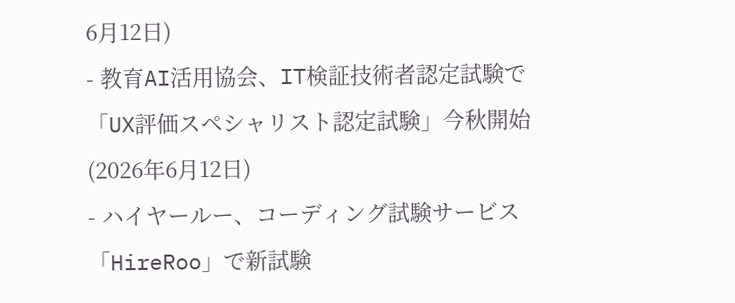6月12日)
- 教育AI活用協会、IT検証技術者認定試験で「UX評価スペシャリスト認定試験」今秋開始(2026年6月12日)
- ハイヤールー、コーディング試験サービス「HireRoo」で新試験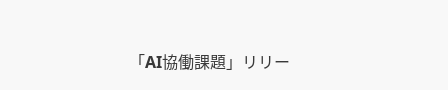「AI協働課題」リリー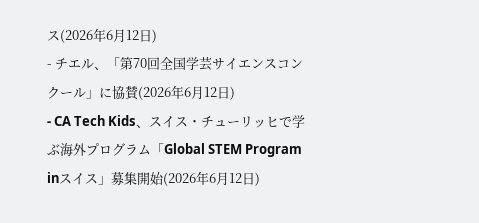ス(2026年6月12日)
- チエル、「第70回全国学芸サイエンスコンクール」に協賛(2026年6月12日)
- CA Tech Kids、スイス・チューリッヒで学ぶ海外プログラム「Global STEM Program inスイス」募集開始(2026年6月12日)